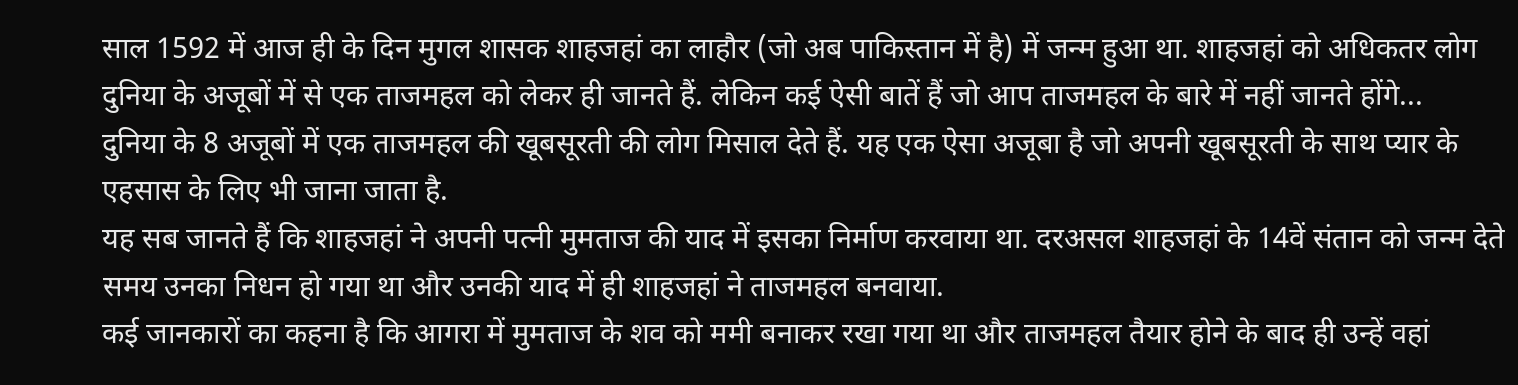साल 1592 में आज ही के दिन मुगल शासक शाहजहां का लाहौर (जो अब पाकिस्तान में है) में जन्म हुआ था. शाहजहां को अधिकतर लोग दुनिया के अजूबों में से एक ताजमहल को लेकर ही जानते हैं. लेकिन कई ऐसी बातें हैं जो आप ताजमहल के बारे में नहीं जानते होंगे...
दुनिया के 8 अजूबों में एक ताजमहल की खूबसूरती की लोग मिसाल देते हैं. यह एक ऐसा अजूबा है जो अपनी खूबसूरती के साथ प्यार के एहसास के लिए भी जाना जाता है.
यह सब जानते हैं कि शाहजहां ने अपनी पत्नी मुमताज की याद में इसका निर्माण करवाया था. दरअसल शाहजहां के 14वें संतान को जन्म देते समय उनका निधन हो गया था और उनकी याद में ही शाहजहां ने ताजमहल बनवाया.
कई जानकारों का कहना है कि आगरा में मुमताज के शव को ममी बनाकर रखा गया था और ताजमहल तैयार होने के बाद ही उन्हें वहां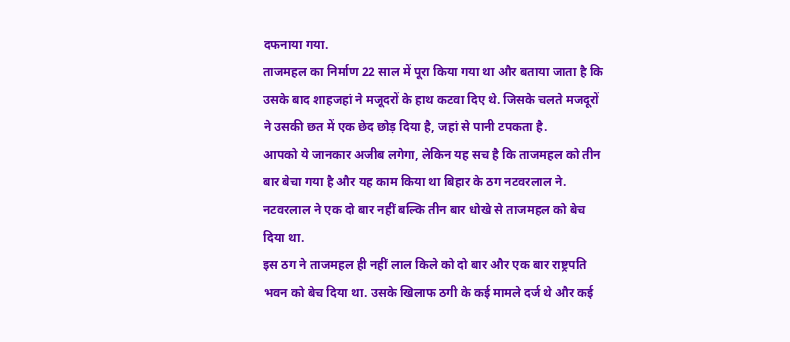दफनाया गया.
ताजमहल का निर्माण 22 साल में पूरा किया गया था और बताया जाता है कि उसके बाद शाहजहां ने मजूदरों के हाथ कटवा दिए थे. जिसके चलते मजदूरों ने उसकी छत में एक छेद छोड़ दिया है, जहां से पानी टपकता है.
आपको ये जानकार अजीब लगेगा, लेकिन यह सच है कि ताजमहल को तीन बार बेचा गया है और यह काम किया था बिहार के ठग नटवरलाल ने. नटवरलाल ने एक दो बार नहीं बल्कि तीन बार धोखे से ताजमहल को बेच दिया था.
इस ठग ने ताजमहल ही नहीं लाल किले को दो बार और एक बार राष्ट्रपति भवन को बेच दिया था. उसके खिलाफ ठगी के कई मामले दर्ज थे और कई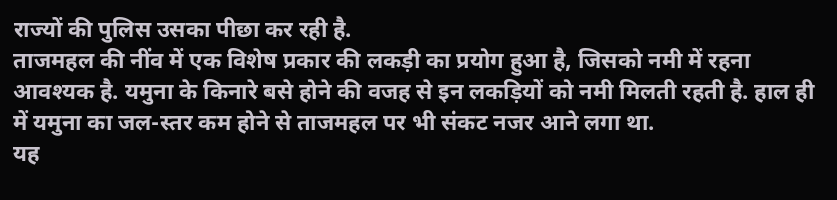राज्यों की पुलिस उसका पीछा कर रही है.
ताजमहल की नींव में एक विशेष प्रकार की लकड़ी का प्रयोग हुआ है, जिसको नमी में रहना आवश्यक है. यमुना के किनारे बसे होने की वजह से इन लकड़ियों को नमी मिलती रहती है. हाल ही में यमुना का जल-स्तर कम होने से ताजमहल पर भी संकट नजर आने लगा था.
यह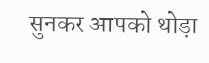सुनकर आपको थोड़ा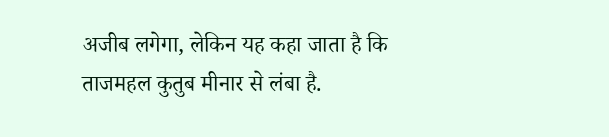अजीब लगेगा, लेकिन यह कहा जाता है कि ताजमहल कुतुब मीनार से लंबा है.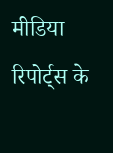मीडिया रिपोर्ट्स के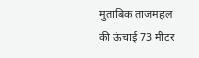मुताबिक ताजमहल की ऊंचाई 73 मीटर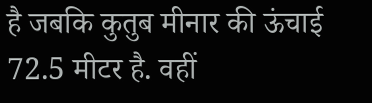है जबकि कुतुब मीनार की ऊंचाई 72.5 मीटर है. वहीं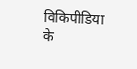विकिपीडिया के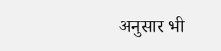अनुसार भी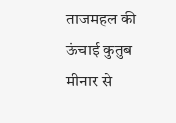ताजमहल की ऊंचाई कुतुब मीनार से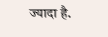ज्यादा है.